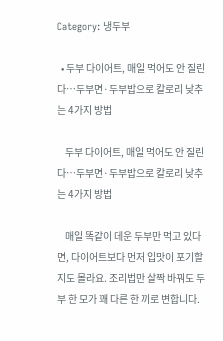Category: 냉두부

  • 두부 다이어트, 매일 먹어도 안 질린다…두부면·두부밥으로 칼로리 낮추는 4가지 방법

    두부 다이어트, 매일 먹어도 안 질린다…두부면·두부밥으로 칼로리 낮추는 4가지 방법

    매일 똑같이 데운 두부만 먹고 있다면, 다이어트보다 먼저 입맛이 포기할지도 몰라요. 조리법만 살짝 바꿔도 두부 한 모가 꽤 다른 한 끼로 변합니다.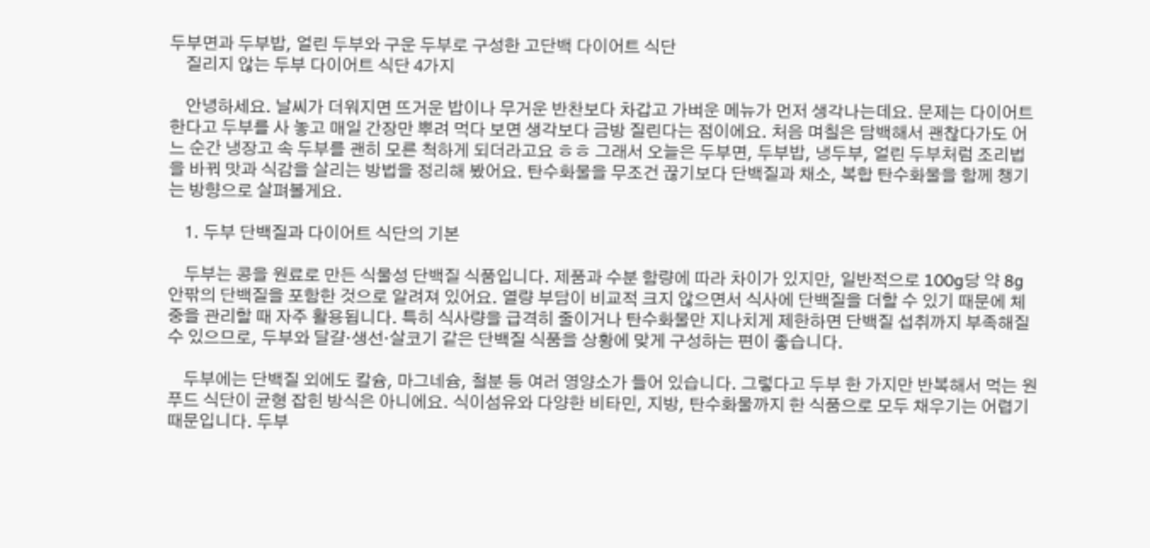두부면과 두부밥, 얼린 두부와 구운 두부로 구성한 고단백 다이어트 식단
    질리지 않는 두부 다이어트 식단 4가지

    안녕하세요. 날씨가 더워지면 뜨거운 밥이나 무거운 반찬보다 차갑고 가벼운 메뉴가 먼저 생각나는데요. 문제는 다이어트한다고 두부를 사 놓고 매일 간장만 뿌려 먹다 보면 생각보다 금방 질린다는 점이에요. 처음 며칠은 담백해서 괜찮다가도 어느 순간 냉장고 속 두부를 괜히 모른 척하게 되더라고요 ㅎㅎ 그래서 오늘은 두부면, 두부밥, 냉두부, 얼린 두부처럼 조리법을 바꿔 맛과 식감을 살리는 방법을 정리해 봤어요. 탄수화물을 무조건 끊기보다 단백질과 채소, 복합 탄수화물을 함께 챙기는 방향으로 살펴볼게요.

    1. 두부 단백질과 다이어트 식단의 기본

    두부는 콩을 원료로 만든 식물성 단백질 식품입니다. 제품과 수분 함량에 따라 차이가 있지만, 일반적으로 100g당 약 8g 안팎의 단백질을 포함한 것으로 알려져 있어요. 열량 부담이 비교적 크지 않으면서 식사에 단백질을 더할 수 있기 때문에 체중을 관리할 때 자주 활용됩니다. 특히 식사량을 급격히 줄이거나 탄수화물만 지나치게 제한하면 단백질 섭취까지 부족해질 수 있으므로, 두부와 달걀·생선·살코기 같은 단백질 식품을 상황에 맞게 구성하는 편이 좋습니다.

    두부에는 단백질 외에도 칼슘, 마그네슘, 철분 등 여러 영양소가 들어 있습니다. 그렇다고 두부 한 가지만 반복해서 먹는 원푸드 식단이 균형 잡힌 방식은 아니에요. 식이섬유와 다양한 비타민, 지방, 탄수화물까지 한 식품으로 모두 채우기는 어렵기 때문입니다. 두부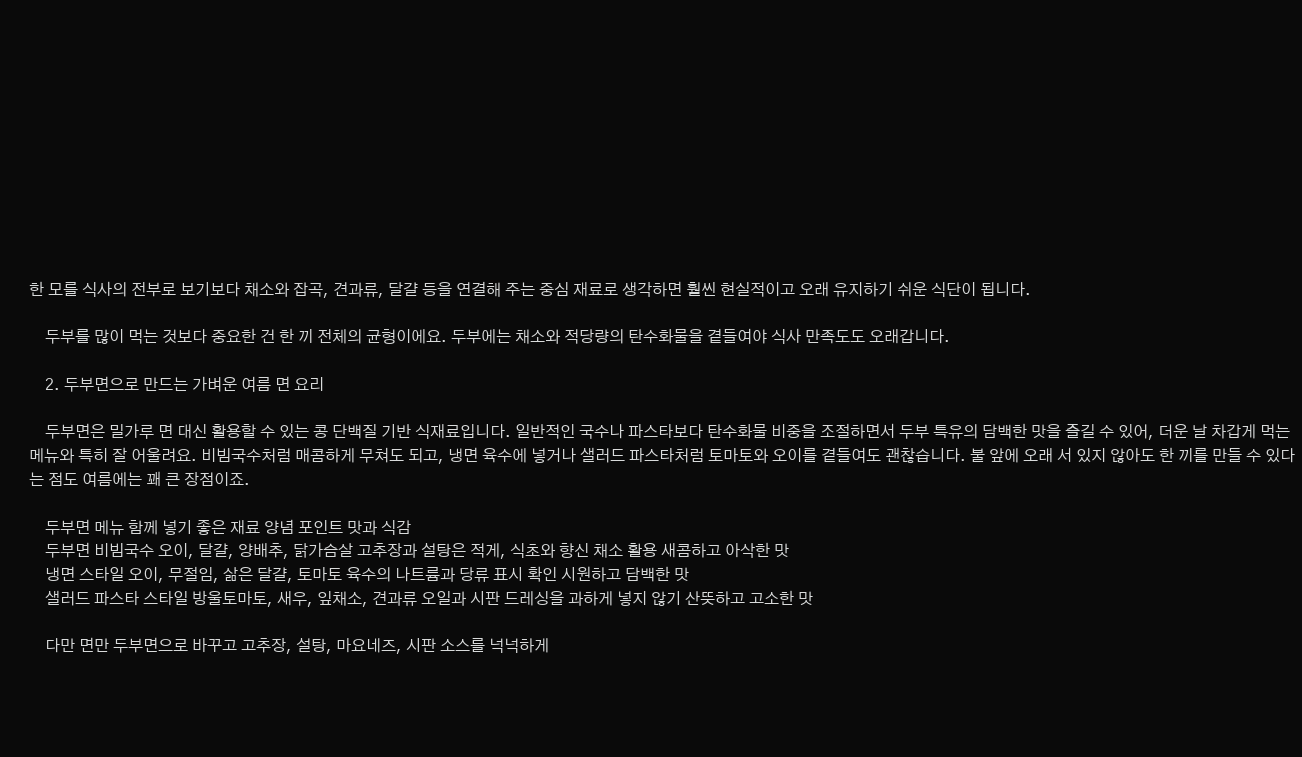한 모를 식사의 전부로 보기보다 채소와 잡곡, 견과류, 달걀 등을 연결해 주는 중심 재료로 생각하면 훨씬 현실적이고 오래 유지하기 쉬운 식단이 됩니다.

    두부를 많이 먹는 것보다 중요한 건 한 끼 전체의 균형이에요. 두부에는 채소와 적당량의 탄수화물을 곁들여야 식사 만족도도 오래갑니다.

    2. 두부면으로 만드는 가벼운 여름 면 요리

    두부면은 밀가루 면 대신 활용할 수 있는 콩 단백질 기반 식재료입니다. 일반적인 국수나 파스타보다 탄수화물 비중을 조절하면서 두부 특유의 담백한 맛을 즐길 수 있어, 더운 날 차갑게 먹는 메뉴와 특히 잘 어울려요. 비빔국수처럼 매콤하게 무쳐도 되고, 냉면 육수에 넣거나 샐러드 파스타처럼 토마토와 오이를 곁들여도 괜찮습니다. 불 앞에 오래 서 있지 않아도 한 끼를 만들 수 있다는 점도 여름에는 꽤 큰 장점이죠.

    두부면 메뉴 함께 넣기 좋은 재료 양념 포인트 맛과 식감
    두부면 비빔국수 오이, 달걀, 양배추, 닭가슴살 고추장과 설탕은 적게, 식초와 향신 채소 활용 새콤하고 아삭한 맛
    냉면 스타일 오이, 무절임, 삶은 달걀, 토마토 육수의 나트륨과 당류 표시 확인 시원하고 담백한 맛
    샐러드 파스타 스타일 방울토마토, 새우, 잎채소, 견과류 오일과 시판 드레싱을 과하게 넣지 않기 산뜻하고 고소한 맛

    다만 면만 두부면으로 바꾸고 고추장, 설탕, 마요네즈, 시판 소스를 넉넉하게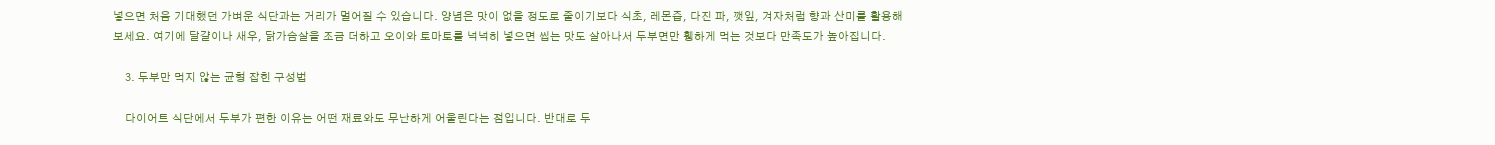넣으면 처음 기대했던 가벼운 식단과는 거리가 멀어질 수 있습니다. 양념은 맛이 없을 정도로 줄이기보다 식초, 레몬즙, 다진 파, 깻잎, 겨자처럼 향과 산미를 활용해 보세요. 여기에 달걀이나 새우, 닭가슴살을 조금 더하고 오이와 토마토를 넉넉히 넣으면 씹는 맛도 살아나서 두부면만 휑하게 먹는 것보다 만족도가 높아집니다.

    3. 두부만 먹지 않는 균형 잡힌 구성법

    다이어트 식단에서 두부가 편한 이유는 어떤 재료와도 무난하게 어울린다는 점입니다. 반대로 두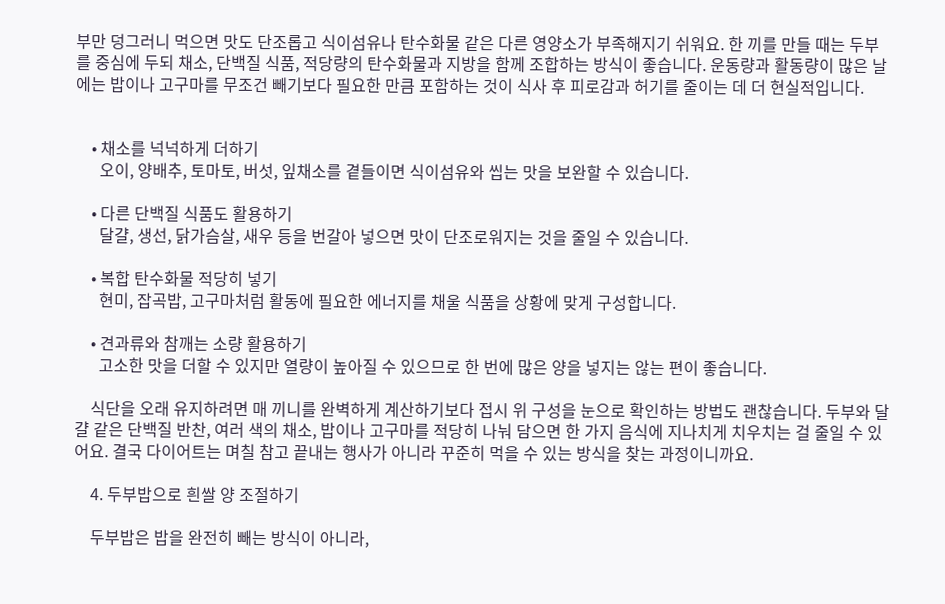부만 덩그러니 먹으면 맛도 단조롭고 식이섬유나 탄수화물 같은 다른 영양소가 부족해지기 쉬워요. 한 끼를 만들 때는 두부를 중심에 두되 채소, 단백질 식품, 적당량의 탄수화물과 지방을 함께 조합하는 방식이 좋습니다. 운동량과 활동량이 많은 날에는 밥이나 고구마를 무조건 빼기보다 필요한 만큼 포함하는 것이 식사 후 피로감과 허기를 줄이는 데 더 현실적입니다.


    • 채소를 넉넉하게 더하기
      오이, 양배추, 토마토, 버섯, 잎채소를 곁들이면 식이섬유와 씹는 맛을 보완할 수 있습니다.

    • 다른 단백질 식품도 활용하기
      달걀, 생선, 닭가슴살, 새우 등을 번갈아 넣으면 맛이 단조로워지는 것을 줄일 수 있습니다.

    • 복합 탄수화물 적당히 넣기
      현미, 잡곡밥, 고구마처럼 활동에 필요한 에너지를 채울 식품을 상황에 맞게 구성합니다.

    • 견과류와 참깨는 소량 활용하기
      고소한 맛을 더할 수 있지만 열량이 높아질 수 있으므로 한 번에 많은 양을 넣지는 않는 편이 좋습니다.

    식단을 오래 유지하려면 매 끼니를 완벽하게 계산하기보다 접시 위 구성을 눈으로 확인하는 방법도 괜찮습니다. 두부와 달걀 같은 단백질 반찬, 여러 색의 채소, 밥이나 고구마를 적당히 나눠 담으면 한 가지 음식에 지나치게 치우치는 걸 줄일 수 있어요. 결국 다이어트는 며칠 참고 끝내는 행사가 아니라 꾸준히 먹을 수 있는 방식을 찾는 과정이니까요.

    4. 두부밥으로 흰쌀 양 조절하기

    두부밥은 밥을 완전히 빼는 방식이 아니라,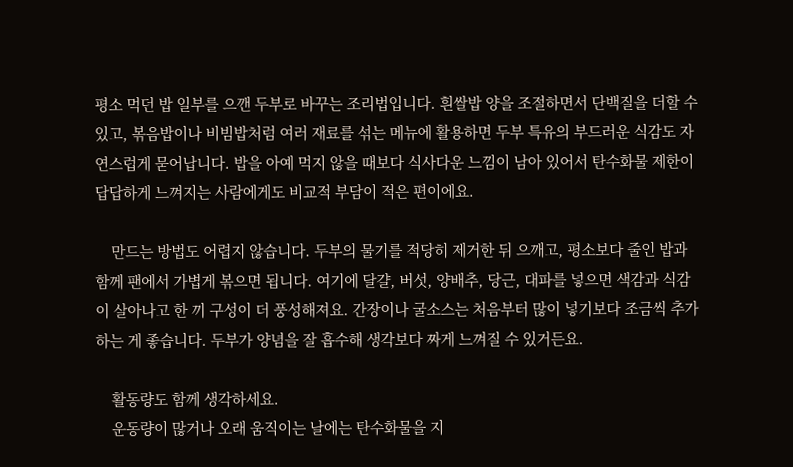평소 먹던 밥 일부를 으깬 두부로 바꾸는 조리법입니다. 흰쌀밥 양을 조절하면서 단백질을 더할 수 있고, 볶음밥이나 비빔밥처럼 여러 재료를 섞는 메뉴에 활용하면 두부 특유의 부드러운 식감도 자연스럽게 묻어납니다. 밥을 아예 먹지 않을 때보다 식사다운 느낌이 남아 있어서 탄수화물 제한이 답답하게 느껴지는 사람에게도 비교적 부담이 적은 편이에요.

    만드는 방법도 어렵지 않습니다. 두부의 물기를 적당히 제거한 뒤 으깨고, 평소보다 줄인 밥과 함께 팬에서 가볍게 볶으면 됩니다. 여기에 달걀, 버섯, 양배추, 당근, 대파를 넣으면 색감과 식감이 살아나고 한 끼 구성이 더 풍성해져요. 간장이나 굴소스는 처음부터 많이 넣기보다 조금씩 추가하는 게 좋습니다. 두부가 양념을 잘 흡수해 생각보다 짜게 느껴질 수 있거든요.

    활동량도 함께 생각하세요.
    운동량이 많거나 오래 움직이는 날에는 탄수화물을 지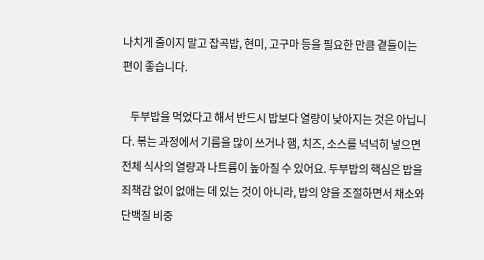나치게 줄이지 말고 잡곡밥, 현미, 고구마 등을 필요한 만큼 곁들이는 편이 좋습니다.

    두부밥을 먹었다고 해서 반드시 밥보다 열량이 낮아지는 것은 아닙니다. 볶는 과정에서 기름을 많이 쓰거나 햄, 치즈, 소스를 넉넉히 넣으면 전체 식사의 열량과 나트륨이 높아질 수 있어요. 두부밥의 핵심은 밥을 죄책감 없이 없애는 데 있는 것이 아니라, 밥의 양을 조절하면서 채소와 단백질 비중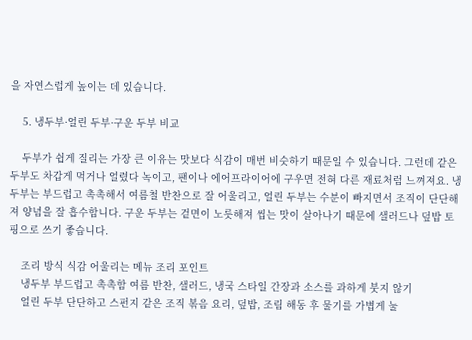을 자연스럽게 높이는 데 있습니다.

    5. 냉두부·얼린 두부·구운 두부 비교

    두부가 쉽게 질리는 가장 큰 이유는 맛보다 식감이 매번 비슷하기 때문일 수 있습니다. 그런데 같은 두부도 차갑게 먹거나 얼렸다 녹이고, 팬이나 에어프라이어에 구우면 전혀 다른 재료처럼 느껴져요. 냉두부는 부드럽고 촉촉해서 여름철 반찬으로 잘 어울리고, 얼린 두부는 수분이 빠지면서 조직이 단단해져 양념을 잘 흡수합니다. 구운 두부는 겉면이 노릇해져 씹는 맛이 살아나기 때문에 샐러드나 덮밥 토핑으로 쓰기 좋습니다.

    조리 방식 식감 어울리는 메뉴 조리 포인트
    냉두부 부드럽고 촉촉함 여름 반찬, 샐러드, 냉국 스타일 간장과 소스를 과하게 붓지 않기
    얼린 두부 단단하고 스펀지 같은 조직 볶음 요리, 덮밥, 조림 해동 후 물기를 가볍게 눌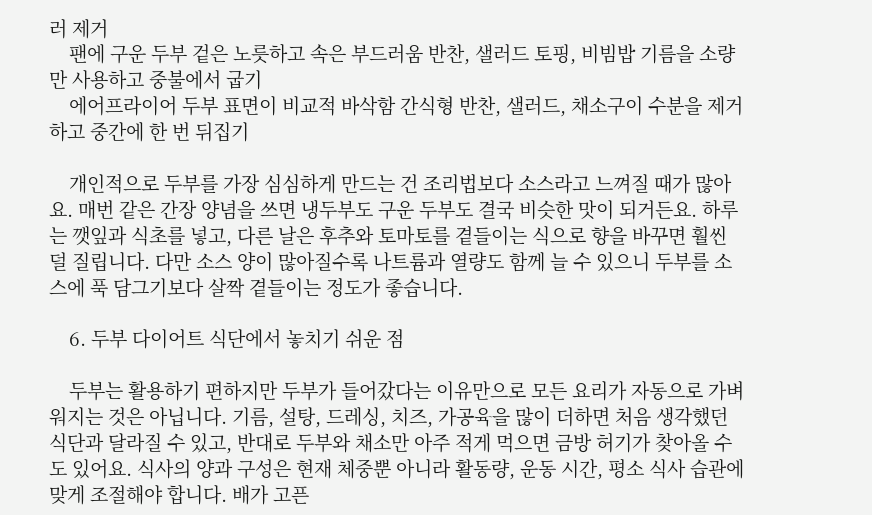러 제거
    팬에 구운 두부 겉은 노릇하고 속은 부드러움 반찬, 샐러드 토핑, 비빔밥 기름을 소량만 사용하고 중불에서 굽기
    에어프라이어 두부 표면이 비교적 바삭함 간식형 반찬, 샐러드, 채소구이 수분을 제거하고 중간에 한 번 뒤집기

    개인적으로 두부를 가장 심심하게 만드는 건 조리법보다 소스라고 느껴질 때가 많아요. 매번 같은 간장 양념을 쓰면 냉두부도 구운 두부도 결국 비슷한 맛이 되거든요. 하루는 깻잎과 식초를 넣고, 다른 날은 후추와 토마토를 곁들이는 식으로 향을 바꾸면 훨씬 덜 질립니다. 다만 소스 양이 많아질수록 나트륨과 열량도 함께 늘 수 있으니 두부를 소스에 푹 담그기보다 살짝 곁들이는 정도가 좋습니다.

    6. 두부 다이어트 식단에서 놓치기 쉬운 점

    두부는 활용하기 편하지만 두부가 들어갔다는 이유만으로 모든 요리가 자동으로 가벼워지는 것은 아닙니다. 기름, 설탕, 드레싱, 치즈, 가공육을 많이 더하면 처음 생각했던 식단과 달라질 수 있고, 반대로 두부와 채소만 아주 적게 먹으면 금방 허기가 찾아올 수도 있어요. 식사의 양과 구성은 현재 체중뿐 아니라 활동량, 운동 시간, 평소 식사 습관에 맞게 조절해야 합니다. 배가 고픈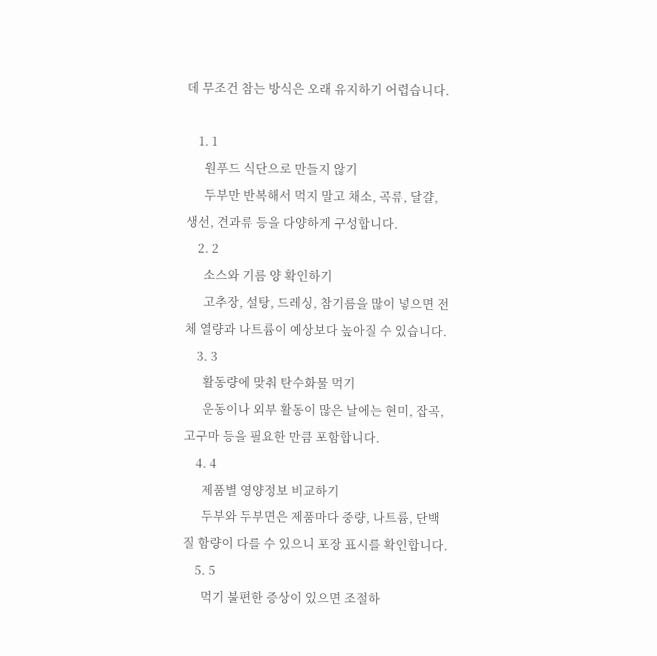데 무조건 참는 방식은 오래 유지하기 어렵습니다.

    1. 1
      원푸드 식단으로 만들지 않기
      두부만 반복해서 먹지 말고 채소, 곡류, 달걀, 생선, 견과류 등을 다양하게 구성합니다.
    2. 2
      소스와 기름 양 확인하기
      고추장, 설탕, 드레싱, 참기름을 많이 넣으면 전체 열량과 나트륨이 예상보다 높아질 수 있습니다.
    3. 3
      활동량에 맞춰 탄수화물 먹기
      운동이나 외부 활동이 많은 날에는 현미, 잡곡, 고구마 등을 필요한 만큼 포함합니다.
    4. 4
      제품별 영양정보 비교하기
      두부와 두부면은 제품마다 중량, 나트륨, 단백질 함량이 다를 수 있으니 포장 표시를 확인합니다.
    5. 5
      먹기 불편한 증상이 있으면 조절하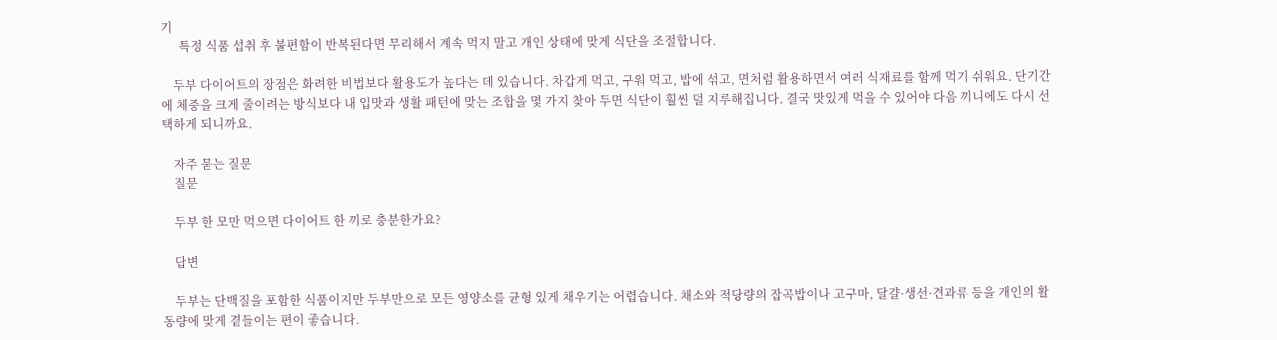기
      특정 식품 섭취 후 불편함이 반복된다면 무리해서 계속 먹지 말고 개인 상태에 맞게 식단을 조절합니다.

    두부 다이어트의 장점은 화려한 비법보다 활용도가 높다는 데 있습니다. 차갑게 먹고, 구워 먹고, 밥에 섞고, 면처럼 활용하면서 여러 식재료를 함께 먹기 쉬워요. 단기간에 체중을 크게 줄이려는 방식보다 내 입맛과 생활 패턴에 맞는 조합을 몇 가지 찾아 두면 식단이 훨씬 덜 지루해집니다. 결국 맛있게 먹을 수 있어야 다음 끼니에도 다시 선택하게 되니까요.

    자주 묻는 질문
    질문

    두부 한 모만 먹으면 다이어트 한 끼로 충분한가요?

    답변

    두부는 단백질을 포함한 식품이지만 두부만으로 모든 영양소를 균형 있게 채우기는 어렵습니다. 채소와 적당량의 잡곡밥이나 고구마, 달걀·생선·견과류 등을 개인의 활동량에 맞게 곁들이는 편이 좋습니다.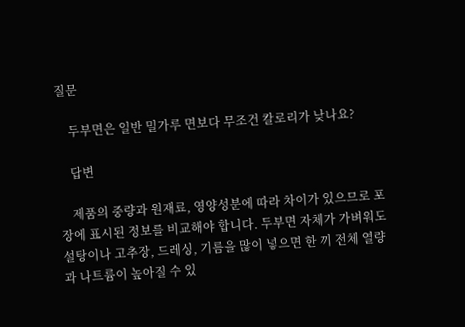질문

    두부면은 일반 밀가루 면보다 무조건 칼로리가 낮나요?

    답변

    제품의 중량과 원재료, 영양성분에 따라 차이가 있으므로 포장에 표시된 정보를 비교해야 합니다. 두부면 자체가 가벼워도 설탕이나 고추장, 드레싱, 기름을 많이 넣으면 한 끼 전체 열량과 나트륨이 높아질 수 있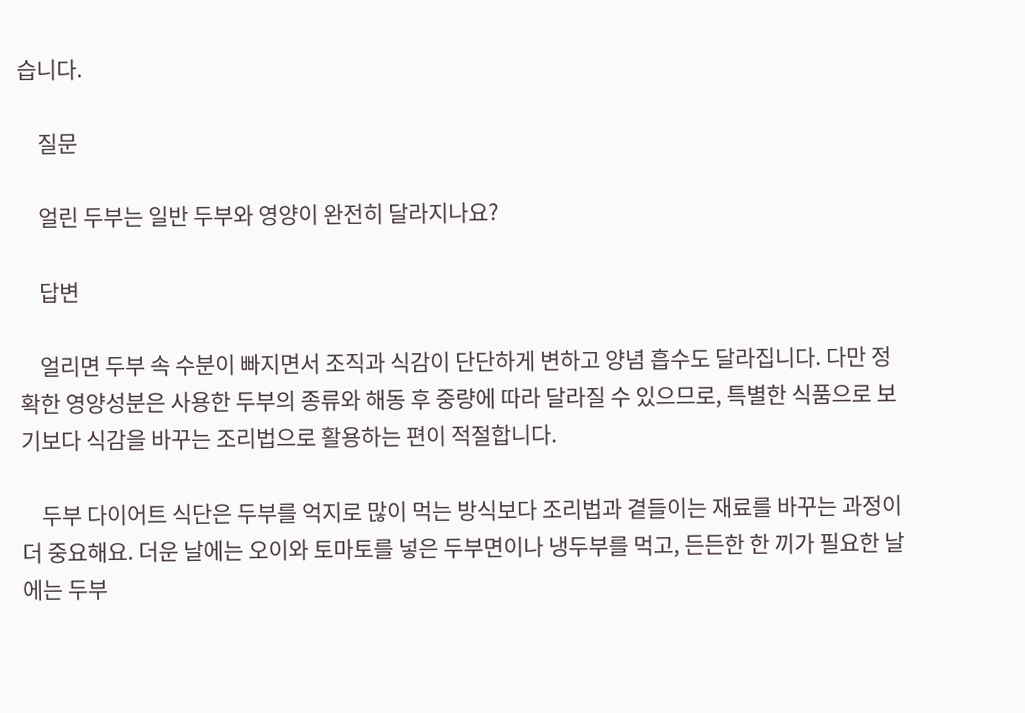습니다.

    질문

    얼린 두부는 일반 두부와 영양이 완전히 달라지나요?

    답변

    얼리면 두부 속 수분이 빠지면서 조직과 식감이 단단하게 변하고 양념 흡수도 달라집니다. 다만 정확한 영양성분은 사용한 두부의 종류와 해동 후 중량에 따라 달라질 수 있으므로, 특별한 식품으로 보기보다 식감을 바꾸는 조리법으로 활용하는 편이 적절합니다.

    두부 다이어트 식단은 두부를 억지로 많이 먹는 방식보다 조리법과 곁들이는 재료를 바꾸는 과정이 더 중요해요. 더운 날에는 오이와 토마토를 넣은 두부면이나 냉두부를 먹고, 든든한 한 끼가 필요한 날에는 두부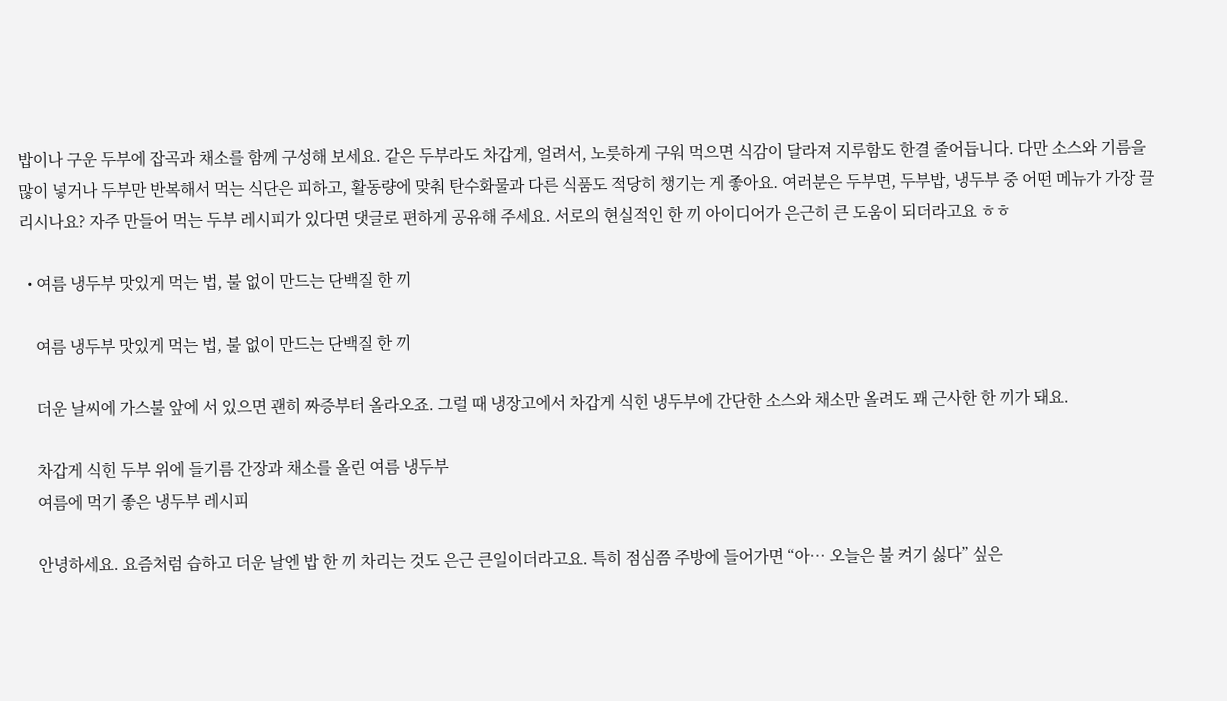밥이나 구운 두부에 잡곡과 채소를 함께 구성해 보세요. 같은 두부라도 차갑게, 얼려서, 노릇하게 구워 먹으면 식감이 달라져 지루함도 한결 줄어듭니다. 다만 소스와 기름을 많이 넣거나 두부만 반복해서 먹는 식단은 피하고, 활동량에 맞춰 탄수화물과 다른 식품도 적당히 챙기는 게 좋아요. 여러분은 두부면, 두부밥, 냉두부 중 어떤 메뉴가 가장 끌리시나요? 자주 만들어 먹는 두부 레시피가 있다면 댓글로 편하게 공유해 주세요. 서로의 현실적인 한 끼 아이디어가 은근히 큰 도움이 되더라고요 ㅎㅎ

  • 여름 냉두부 맛있게 먹는 법, 불 없이 만드는 단백질 한 끼

    여름 냉두부 맛있게 먹는 법, 불 없이 만드는 단백질 한 끼

    더운 날씨에 가스불 앞에 서 있으면 괜히 짜증부터 올라오죠. 그럴 때 냉장고에서 차갑게 식힌 냉두부에 간단한 소스와 채소만 올려도 꽤 근사한 한 끼가 돼요.

    차갑게 식힌 두부 위에 들기름 간장과 채소를 올린 여름 냉두부
    여름에 먹기 좋은 냉두부 레시피

    안녕하세요. 요즘처럼 습하고 더운 날엔 밥 한 끼 차리는 것도 은근 큰일이더라고요. 특히 점심쯤 주방에 들어가면 “아… 오늘은 불 켜기 싫다” 싶은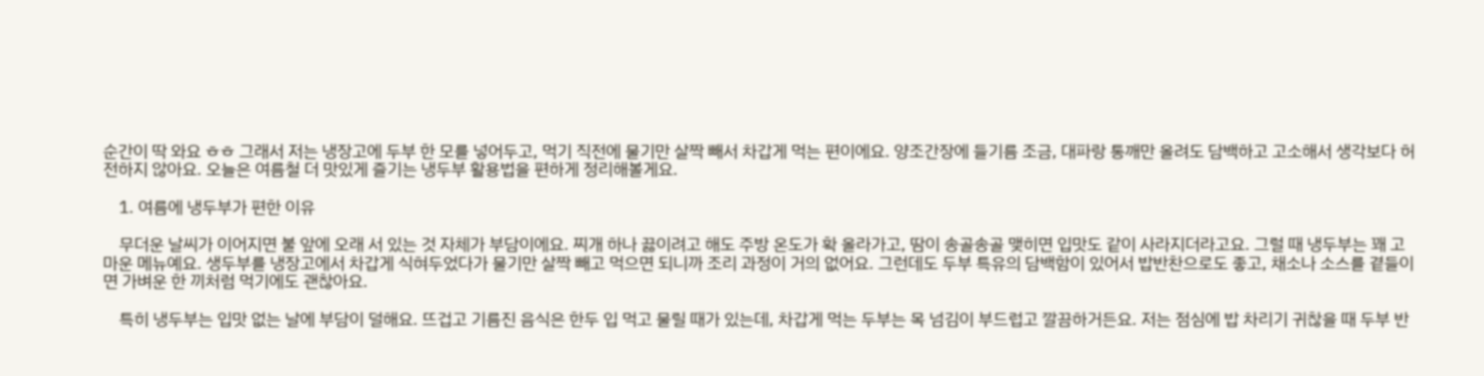순간이 딱 와요 ㅎㅎ 그래서 저는 냉장고에 두부 한 모를 넣어두고, 먹기 직전에 물기만 살짝 빼서 차갑게 먹는 편이에요. 양조간장에 들기름 조금, 대파랑 통깨만 올려도 담백하고 고소해서 생각보다 허전하지 않아요. 오늘은 여름철 더 맛있게 즐기는 냉두부 활용법을 편하게 정리해볼게요.

    1. 여름에 냉두부가 편한 이유

    무더운 날씨가 이어지면 불 앞에 오래 서 있는 것 자체가 부담이에요. 찌개 하나 끓이려고 해도 주방 온도가 확 올라가고, 땀이 송골송골 맺히면 입맛도 같이 사라지더라고요. 그럴 때 냉두부는 꽤 고마운 메뉴예요. 생두부를 냉장고에서 차갑게 식혀두었다가 물기만 살짝 빼고 먹으면 되니까 조리 과정이 거의 없어요. 그런데도 두부 특유의 담백함이 있어서 밥반찬으로도 좋고, 채소나 소스를 곁들이면 가벼운 한 끼처럼 먹기에도 괜찮아요.

    특히 냉두부는 입맛 없는 날에 부담이 덜해요. 뜨겁고 기름진 음식은 한두 입 먹고 물릴 때가 있는데, 차갑게 먹는 두부는 목 넘김이 부드럽고 깔끔하거든요. 저는 점심에 밥 차리기 귀찮을 때 두부 반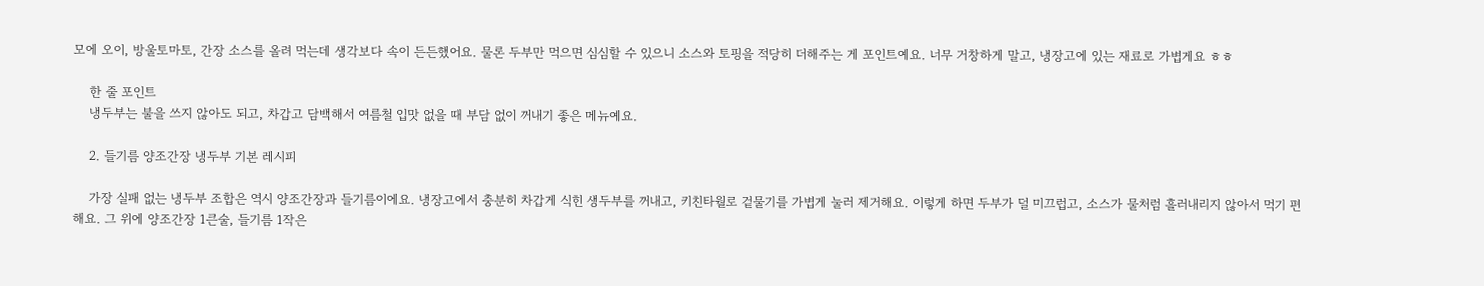모에 오이, 방울토마토, 간장 소스를 올려 먹는데 생각보다 속이 든든했어요. 물론 두부만 먹으면 심심할 수 있으니 소스와 토핑을 적당히 더해주는 게 포인트예요. 너무 거창하게 말고, 냉장고에 있는 재료로 가볍게요 ㅎㅎ

    한 줄 포인트
    냉두부는 불을 쓰지 않아도 되고, 차갑고 담백해서 여름철 입맛 없을 때 부담 없이 꺼내기 좋은 메뉴예요.

    2. 들기름 양조간장 냉두부 기본 레시피

    가장 실패 없는 냉두부 조합은 역시 양조간장과 들기름이에요. 냉장고에서 충분히 차갑게 식힌 생두부를 꺼내고, 키친타월로 겉물기를 가볍게 눌러 제거해요. 이렇게 하면 두부가 덜 미끄럽고, 소스가 물처럼 흘러내리지 않아서 먹기 편해요. 그 위에 양조간장 1큰술, 들기름 1작은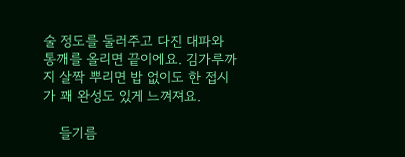술 정도를 둘러주고 다진 대파와 통깨를 올리면 끝이에요. 김가루까지 살짝 뿌리면 밥 없이도 한 접시가 꽤 완성도 있게 느껴져요.

    들기름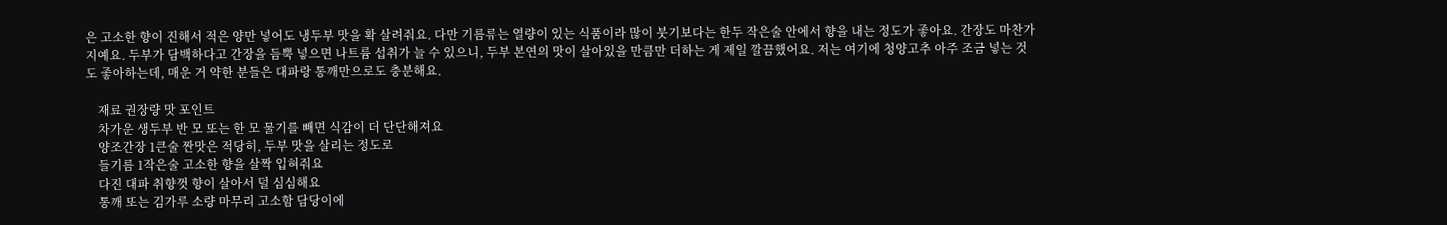은 고소한 향이 진해서 적은 양만 넣어도 냉두부 맛을 확 살려줘요. 다만 기름류는 열량이 있는 식품이라 많이 붓기보다는 한두 작은술 안에서 향을 내는 정도가 좋아요. 간장도 마찬가지예요. 두부가 담백하다고 간장을 듬뿍 넣으면 나트륨 섭취가 늘 수 있으니, 두부 본연의 맛이 살아있을 만큼만 더하는 게 제일 깔끔했어요. 저는 여기에 청양고추 아주 조금 넣는 것도 좋아하는데, 매운 거 약한 분들은 대파랑 통깨만으로도 충분해요.

    재료 권장량 맛 포인트
    차가운 생두부 반 모 또는 한 모 물기를 빼면 식감이 더 단단해져요
    양조간장 1큰술 짠맛은 적당히, 두부 맛을 살리는 정도로
    들기름 1작은술 고소한 향을 살짝 입혀줘요
    다진 대파 취향껏 향이 살아서 덜 심심해요
    통깨 또는 김가루 소량 마무리 고소함 담당이에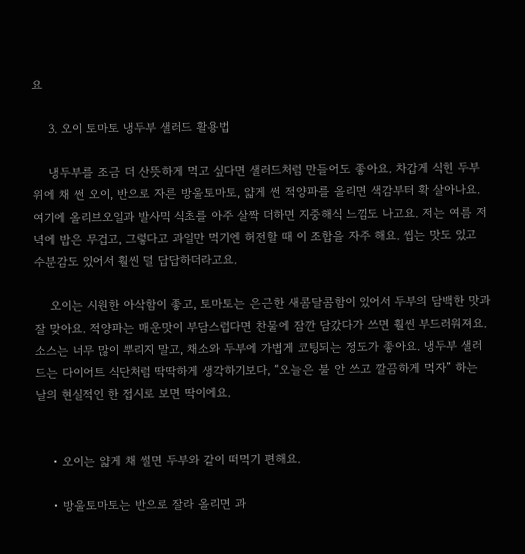요

    3. 오이 토마토 냉두부 샐러드 활용법

    냉두부를 조금 더 산뜻하게 먹고 싶다면 샐러드처럼 만들어도 좋아요. 차갑게 식힌 두부 위에 채 썬 오이, 반으로 자른 방울토마토, 얇게 썬 적양파를 올리면 색감부터 확 살아나요. 여기에 올리브오일과 발사믹 식초를 아주 살짝 더하면 지중해식 느낌도 나고요. 저는 여름 저녁에 밥은 무겁고, 그렇다고 과일만 먹기엔 허전할 때 이 조합을 자주 해요. 씹는 맛도 있고 수분감도 있어서 훨씬 덜 답답하더라고요.

    오이는 시원한 아삭함이 좋고, 토마토는 은근한 새콤달콤함이 있어서 두부의 담백한 맛과 잘 맞아요. 적양파는 매운맛이 부담스럽다면 찬물에 잠깐 담갔다가 쓰면 훨씬 부드러워져요. 소스는 너무 많이 뿌리지 말고, 채소와 두부에 가볍게 코팅되는 정도가 좋아요. 냉두부 샐러드는 다이어트 식단처럼 딱딱하게 생각하기보다, “오늘은 불 안 쓰고 깔끔하게 먹자” 하는 날의 현실적인 한 접시로 보면 딱이에요.


    • 오이는 얇게 채 썰면 두부와 같이 떠먹기 편해요.

    • 방울토마토는 반으로 잘라 올리면 과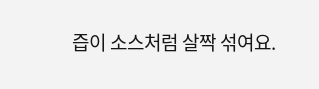즙이 소스처럼 살짝 섞여요.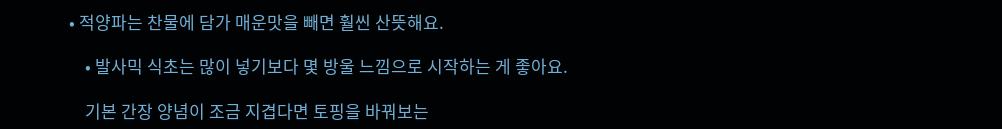• 적양파는 찬물에 담가 매운맛을 빼면 훨씬 산뜻해요.

    • 발사믹 식초는 많이 넣기보다 몇 방울 느낌으로 시작하는 게 좋아요.

    기본 간장 양념이 조금 지겹다면 토핑을 바꿔보는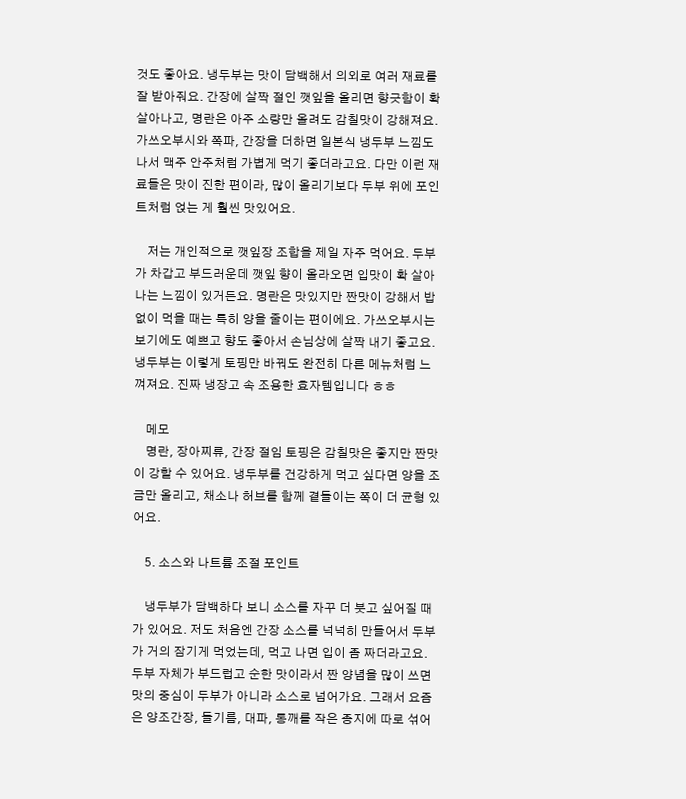것도 좋아요. 냉두부는 맛이 담백해서 의외로 여러 재료를 잘 받아줘요. 간장에 살짝 절인 깻잎을 올리면 향긋함이 확 살아나고, 명란은 아주 소량만 올려도 감칠맛이 강해져요. 가쓰오부시와 쪽파, 간장을 더하면 일본식 냉두부 느낌도 나서 맥주 안주처럼 가볍게 먹기 좋더라고요. 다만 이런 재료들은 맛이 진한 편이라, 많이 올리기보다 두부 위에 포인트처럼 얹는 게 훨씬 맛있어요.

    저는 개인적으로 깻잎장 조합을 제일 자주 먹어요. 두부가 차갑고 부드러운데 깻잎 향이 올라오면 입맛이 확 살아나는 느낌이 있거든요. 명란은 맛있지만 짠맛이 강해서 밥 없이 먹을 때는 특히 양을 줄이는 편이에요. 가쓰오부시는 보기에도 예쁘고 향도 좋아서 손님상에 살짝 내기 좋고요. 냉두부는 이렇게 토핑만 바꿔도 완전히 다른 메뉴처럼 느껴져요. 진짜 냉장고 속 조용한 효자템입니다 ㅎㅎ

    메모
    명란, 장아찌류, 간장 절임 토핑은 감칠맛은 좋지만 짠맛이 강할 수 있어요. 냉두부를 건강하게 먹고 싶다면 양을 조금만 올리고, 채소나 허브를 함께 곁들이는 쪽이 더 균형 있어요.

    5. 소스와 나트륨 조절 포인트

    냉두부가 담백하다 보니 소스를 자꾸 더 붓고 싶어질 때가 있어요. 저도 처음엔 간장 소스를 넉넉히 만들어서 두부가 거의 잠기게 먹었는데, 먹고 나면 입이 좀 짜더라고요. 두부 자체가 부드럽고 순한 맛이라서 짠 양념을 많이 쓰면 맛의 중심이 두부가 아니라 소스로 넘어가요. 그래서 요즘은 양조간장, 들기름, 대파, 통깨를 작은 종지에 따로 섞어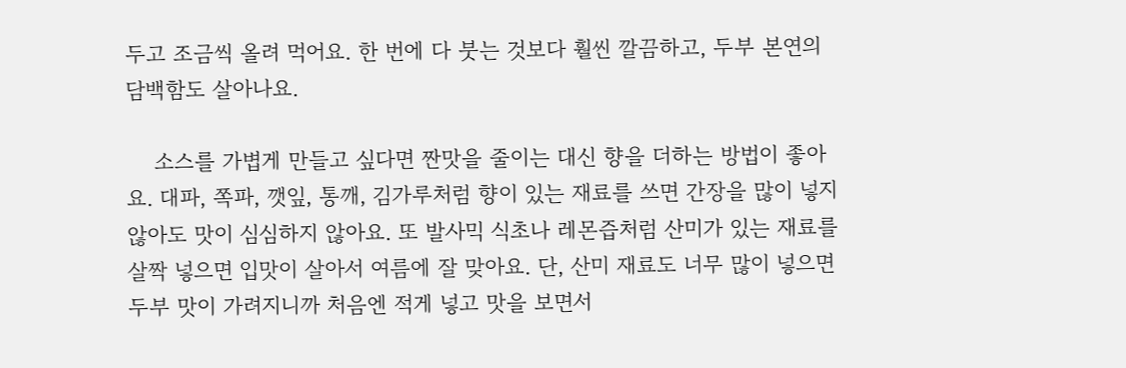두고 조금씩 올려 먹어요. 한 번에 다 붓는 것보다 훨씬 깔끔하고, 두부 본연의 담백함도 살아나요.

    소스를 가볍게 만들고 싶다면 짠맛을 줄이는 대신 향을 더하는 방법이 좋아요. 대파, 쪽파, 깻잎, 통깨, 김가루처럼 향이 있는 재료를 쓰면 간장을 많이 넣지 않아도 맛이 심심하지 않아요. 또 발사믹 식초나 레몬즙처럼 산미가 있는 재료를 살짝 넣으면 입맛이 살아서 여름에 잘 맞아요. 단, 산미 재료도 너무 많이 넣으면 두부 맛이 가려지니까 처음엔 적게 넣고 맛을 보면서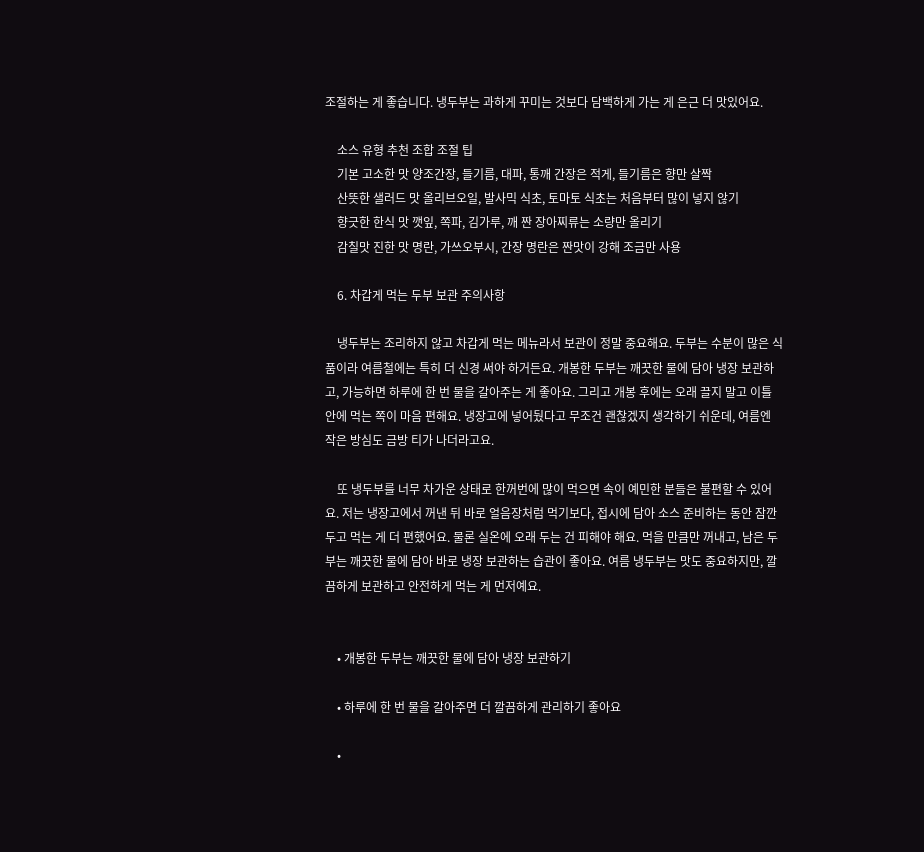조절하는 게 좋습니다. 냉두부는 과하게 꾸미는 것보다 담백하게 가는 게 은근 더 맛있어요.

    소스 유형 추천 조합 조절 팁
    기본 고소한 맛 양조간장, 들기름, 대파, 통깨 간장은 적게, 들기름은 향만 살짝
    산뜻한 샐러드 맛 올리브오일, 발사믹 식초, 토마토 식초는 처음부터 많이 넣지 않기
    향긋한 한식 맛 깻잎, 쪽파, 김가루, 깨 짠 장아찌류는 소량만 올리기
    감칠맛 진한 맛 명란, 가쓰오부시, 간장 명란은 짠맛이 강해 조금만 사용

    6. 차갑게 먹는 두부 보관 주의사항

    냉두부는 조리하지 않고 차갑게 먹는 메뉴라서 보관이 정말 중요해요. 두부는 수분이 많은 식품이라 여름철에는 특히 더 신경 써야 하거든요. 개봉한 두부는 깨끗한 물에 담아 냉장 보관하고, 가능하면 하루에 한 번 물을 갈아주는 게 좋아요. 그리고 개봉 후에는 오래 끌지 말고 이틀 안에 먹는 쪽이 마음 편해요. 냉장고에 넣어뒀다고 무조건 괜찮겠지 생각하기 쉬운데, 여름엔 작은 방심도 금방 티가 나더라고요.

    또 냉두부를 너무 차가운 상태로 한꺼번에 많이 먹으면 속이 예민한 분들은 불편할 수 있어요. 저는 냉장고에서 꺼낸 뒤 바로 얼음장처럼 먹기보다, 접시에 담아 소스 준비하는 동안 잠깐 두고 먹는 게 더 편했어요. 물론 실온에 오래 두는 건 피해야 해요. 먹을 만큼만 꺼내고, 남은 두부는 깨끗한 물에 담아 바로 냉장 보관하는 습관이 좋아요. 여름 냉두부는 맛도 중요하지만, 깔끔하게 보관하고 안전하게 먹는 게 먼저예요.


    • 개봉한 두부는 깨끗한 물에 담아 냉장 보관하기

    • 하루에 한 번 물을 갈아주면 더 깔끔하게 관리하기 좋아요

    •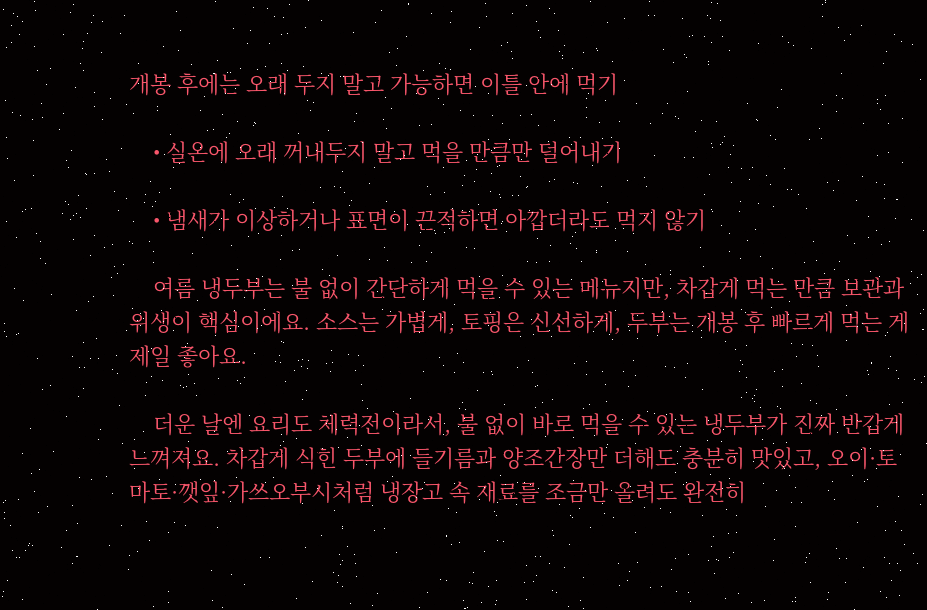개봉 후에는 오래 두지 말고 가능하면 이틀 안에 먹기

    • 실온에 오래 꺼내두지 말고 먹을 만큼만 덜어내기

    • 냄새가 이상하거나 표면이 끈적하면 아깝더라도 먹지 않기

    여름 냉두부는 불 없이 간단하게 먹을 수 있는 메뉴지만, 차갑게 먹는 만큼 보관과 위생이 핵심이에요. 소스는 가볍게, 토핑은 신선하게, 두부는 개봉 후 빠르게 먹는 게 제일 좋아요.

    더운 날엔 요리도 체력전이라서, 불 없이 바로 먹을 수 있는 냉두부가 진짜 반갑게 느껴져요. 차갑게 식힌 두부에 들기름과 양조간장만 더해도 충분히 맛있고, 오이·토마토·깻잎·가쓰오부시처럼 냉장고 속 재료를 조금만 올려도 완전히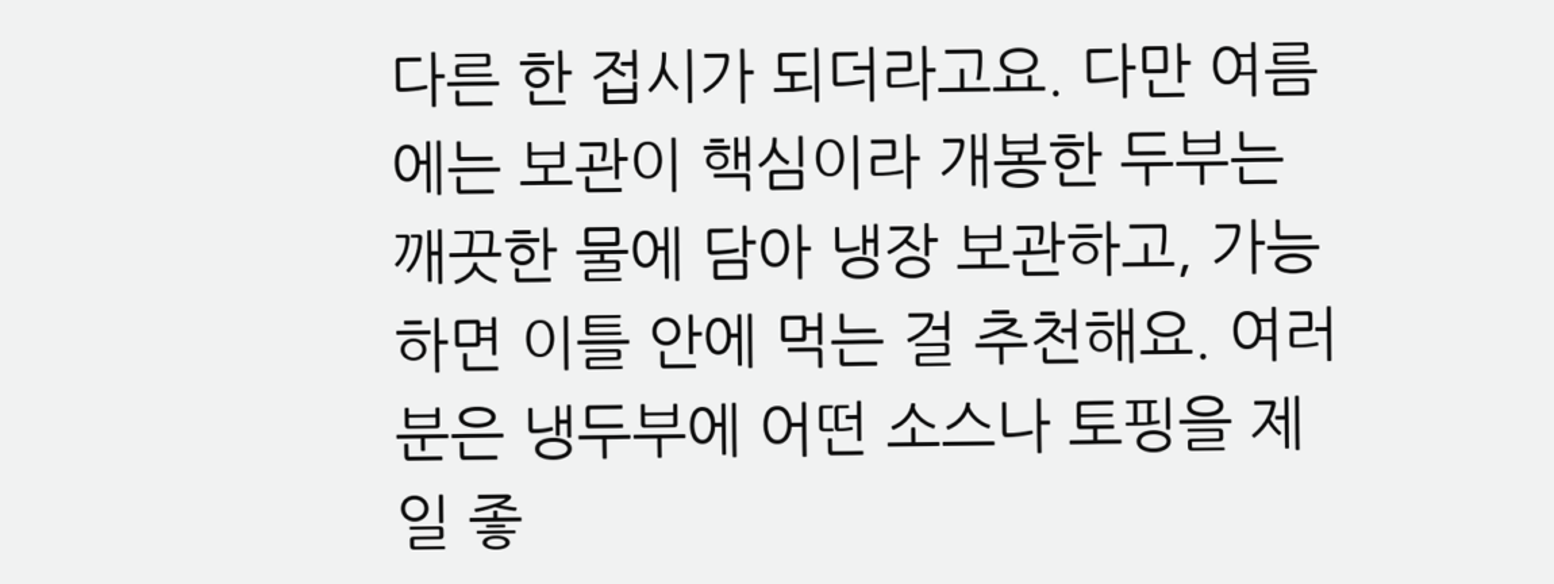다른 한 접시가 되더라고요. 다만 여름에는 보관이 핵심이라 개봉한 두부는 깨끗한 물에 담아 냉장 보관하고, 가능하면 이틀 안에 먹는 걸 추천해요. 여러분은 냉두부에 어떤 소스나 토핑을 제일 좋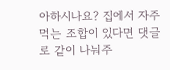아하시나요? 집에서 자주 먹는 조합이 있다면 댓글로 같이 나눠주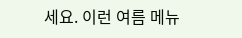세요. 이런 여름 메뉴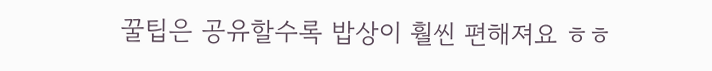꿀팁은 공유할수록 밥상이 훨씬 편해져요 ㅎㅎ